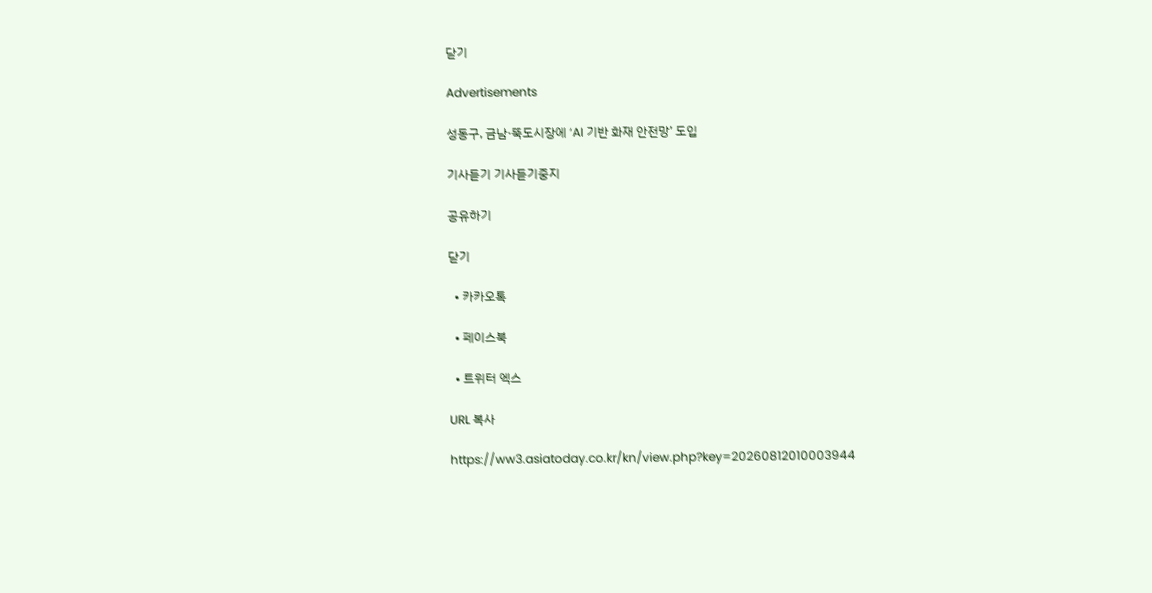닫기

Advertisements

성동구, 금남·뚝도시장에 ‘AI 기반 화재 안전망’ 도입

기사듣기 기사듣기중지

공유하기

닫기

  • 카카오톡

  • 페이스북

  • 트위터 엑스

URL 복사

https://ww3.asiatoday.co.kr/kn/view.php?key=20260812010003944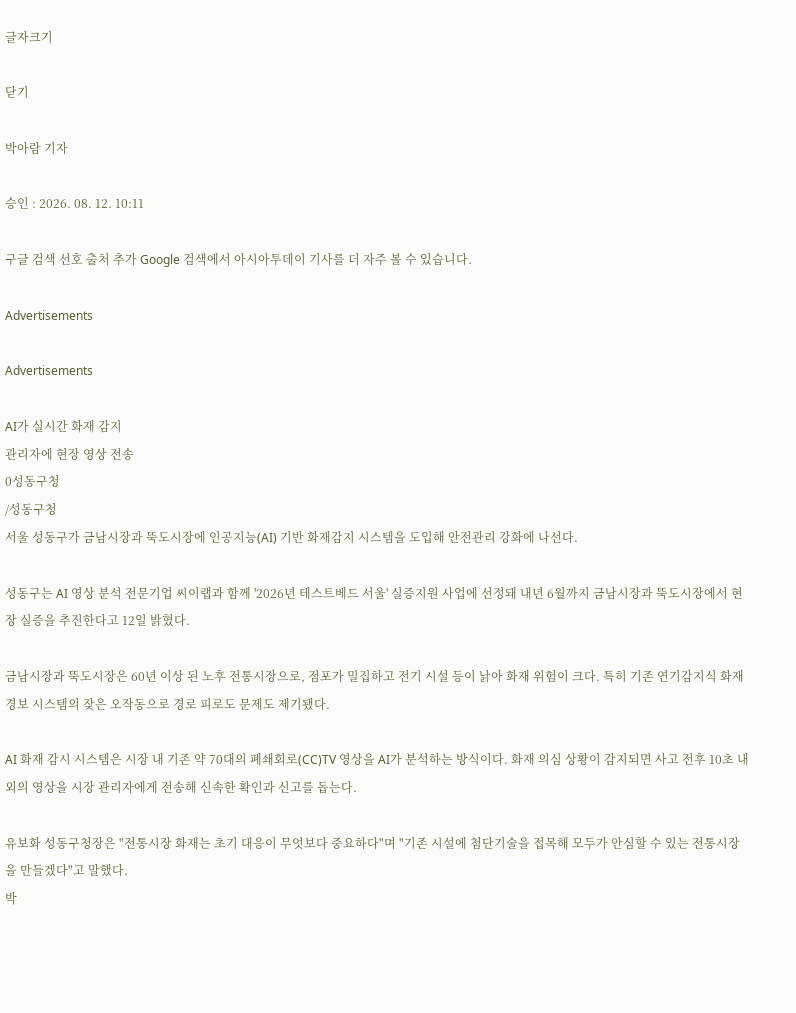글자크기

닫기

박아람 기자

승인 : 2026. 08. 12. 10:11

구글 검색 선호 출처 추가 Google 검색에서 아시아투데이 기사를 더 자주 볼 수 있습니다.

Advertisements

Advertisements

AI가 실시간 화재 감지
관리자에 현장 영상 전송
0성동구청
/성동구청
서울 성동구가 금남시장과 뚝도시장에 인공지능(AI) 기반 화재감지 시스템을 도입해 안전관리 강화에 나선다.

성동구는 AI 영상 분석 전문기업 씨이랩과 함께 '2026년 테스트베드 서울' 실증지원 사업에 선정돼 내년 6월까지 금남시장과 뚝도시장에서 현장 실증을 추진한다고 12일 밝혔다.

금남시장과 뚝도시장은 60년 이상 된 노후 전통시장으로, 점포가 밀집하고 전기 시설 등이 낡아 화재 위험이 크다. 특히 기존 연기감지식 화재경보 시스템의 잦은 오작동으로 경로 피로도 문제도 제기됐다.

AI 화재 감시 시스템은 시장 내 기존 약 70대의 폐쇄회로(CC)TV 영상을 AI가 분석하는 방식이다. 화재 의심 상황이 감지되면 사고 전후 10초 내외의 영상을 시장 관리자에게 전송해 신속한 확인과 신고를 돕는다.

유보화 성동구청장은 "전통시장 화재는 초기 대응이 무엇보다 중요하다"며 "기존 시설에 첨단기술을 접목해 모두가 안심할 수 있는 전통시장을 만들겠다"고 말했다.
박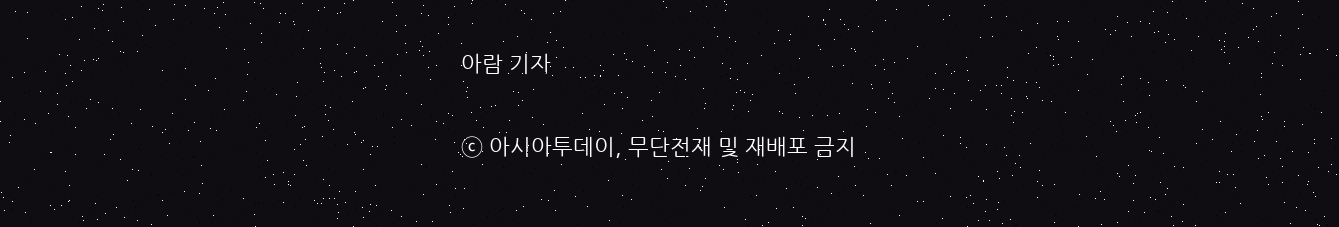아람 기자

ⓒ 아시아투데이, 무단전재 및 재배포 금지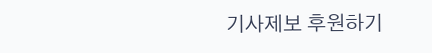기사제보 후원하기